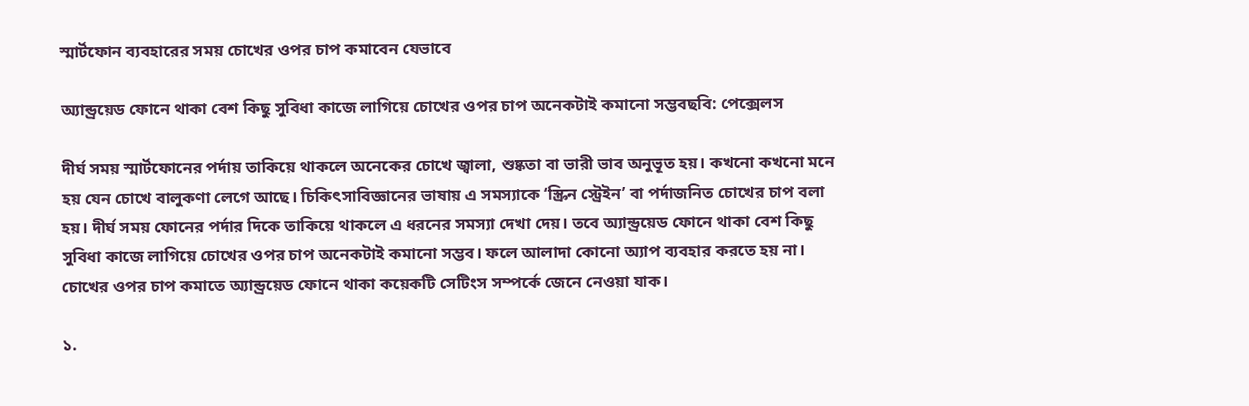স্মার্টফোন ব্যবহারের সময় চোখের ওপর চাপ কমাবেন যেভাবে

অ্যান্ড্রয়েড ফোনে থাকা বেশ কিছু সুবিধা কাজে লাগিয়ে চোখের ওপর চাপ অনেকটাই কমানো সম্ভবছবি: পেক্সেলস

দীর্ঘ সময় স্মার্টফোনের পর্দায় তাকিয়ে থাকলে অনেকের চোখে জ্বালা, শুষ্কতা বা ভারী ভাব অনুভূত হয়। কখনো কখনো মনে হয় যেন চোখে বালুকণা লেগে আছে। চিকিৎসাবিজ্ঞানের ভাষায় এ সমস্যাকে ‘স্ক্রিন স্ট্রেইন’ বা পর্দাজনিত চোখের চাপ বলা হয়। দীর্ঘ সময় ফোনের পর্দার দিকে তাকিয়ে থাকলে এ ধরনের সমস্যা দেখা দেয়। তবে অ্যান্ড্রয়েড ফোনে থাকা বেশ কিছু সুবিধা কাজে লাগিয়ে চোখের ওপর চাপ অনেকটাই কমানো সম্ভব। ফলে আলাদা কোনো অ্যাপ ব্যবহার করতে হয় না। চোখের ওপর চাপ কমাতে অ্যান্ড্রয়েড ফোনে থাকা কয়েকটি সেটিংস সম্পর্কে জেনে নেওয়া যাক।

১.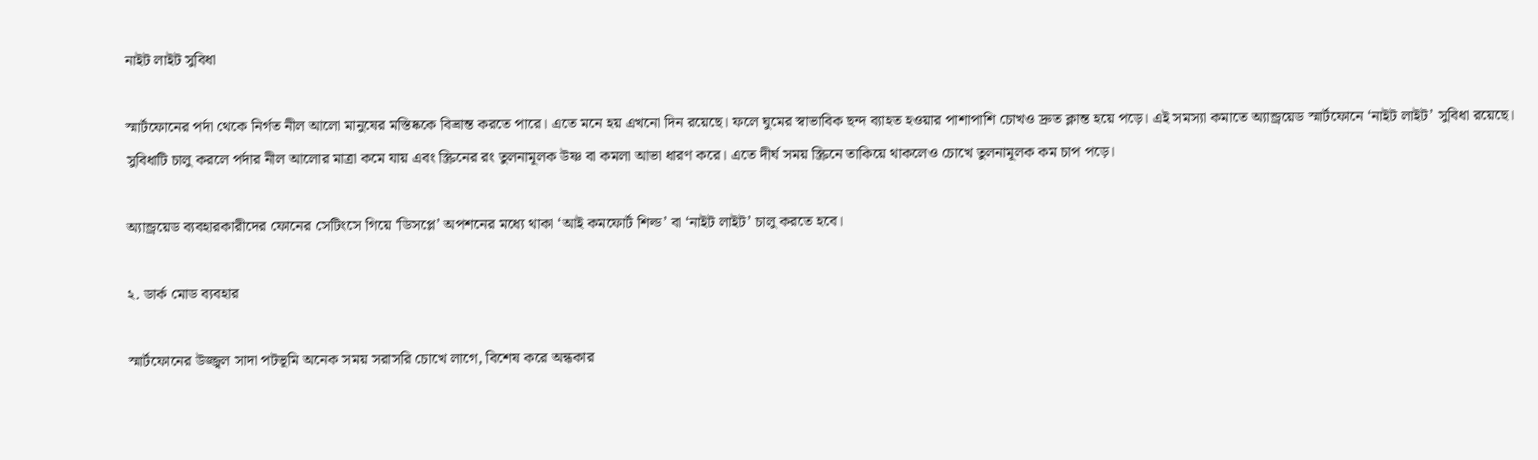নাইট লাইট সুবিধা

স্মার্টফোনের পর্দা থেকে নির্গত নীল আলো মানুষের মস্তিষ্ককে বিভ্রান্ত করতে পারে। এতে মনে হয় এখনো দিন রয়েছে। ফলে ঘুমের স্বাভাবিক ছন্দ ব্যাহত হওয়ার পাশাপাশি চোখও দ্রুত ক্লান্ত হয়ে পড়ে। এই সমস্যা কমাতে অ্যান্ড্রয়েড স্মার্টফোনে ‘নাইট লাইট’ সুবিধা রয়েছে। সুবিধাটি চালু করলে পর্দার নীল আলোর মাত্রা কমে যায় এবং স্ক্রিনের রং তুলনামূলক উষ্ণ বা কমলা আভা ধারণ করে। এতে দীর্ঘ সময় স্ক্রিনে তাকিয়ে থাকলেও চোখে তুলনামূলক কম চাপ পড়ে।

অ্যান্ড্রয়েড ব্যবহারকারীদের ফোনের সেটিংসে গিয়ে ‘ডিসপ্লে’ অপশনের মধ্যে থাকা ‘আই কমফোর্ট শিল্ড’ বা ‘নাইট লাইট’ চালু করতে হবে।

২. ডার্ক মোড ব্যবহার

স্মার্টফোনের উজ্জ্বল সাদা পটভূমি অনেক সময় সরাসরি চোখে লাগে, বিশেষ করে অন্ধকার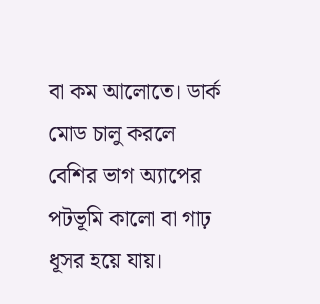বা কম আলোতে। ডার্ক মোড চালু করলে বেশির ভাগ অ্যাপের পটভূমি কালো বা গাঢ় ধূসর হয়ে যায়।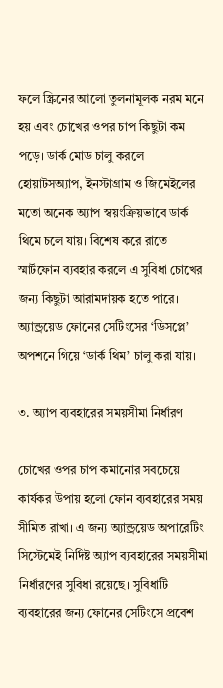ফলে স্ক্রিনের আলো তুলনামূলক নরম মনে হয় এবং চোখের ওপর চাপ কিছুটা কম পড়ে। ডার্ক মোড চালু করলে হোয়াটসঅ্যাপ, ইনস্টাগ্রাম ও জিমেইলের মতো অনেক অ্যাপ স্বয়ংক্রিয়ভাবে ডার্ক থিমে চলে যায়। বিশেষ করে রাতে স্মার্টফোন ব্যবহার করলে এ সুবিধা চোখের জন্য কিছুটা আরামদায়ক হতে পারে। অ্যান্ড্রয়েড ফোনের সেটিংসের ‘ডিসপ্লে’ অপশনে গিয়ে ‘ডার্ক থিম’ চালু করা যায়।

৩. অ্যাপ ব্যবহারের সময়সীমা নির্ধারণ

চোখের ওপর চাপ কমানোর সবচেয়ে কার্যকর উপায় হলো ফোন ব্যবহারের সময় সীমিত রাখা। এ জন্য অ্যান্ড্রয়েড অপারেটিং সিস্টেমেই নির্দিষ্ট অ্যাপ ব্যবহারের সময়সীমা নির্ধারণের সুবিধা রয়েছে। সুবিধাটি ব্যবহারের জন্য ফোনের সেটিংসে প্রবেশ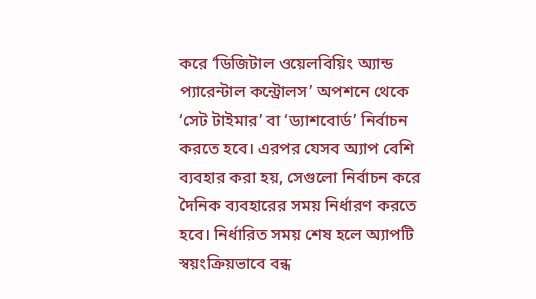করে ‘ডিজিটাল ওয়েলবিয়িং অ্যান্ড প্যারেন্টাল কন্ট্রোলস’ অপশনে থেকে ‘সেট টাইমার’ বা ‘ড্যাশবোর্ড’ নির্বাচন করতে হবে। এরপর যেসব অ্যাপ বেশি ব্যবহার করা হয়, সেগুলো নির্বাচন করে দৈনিক ব্যবহারের সময় নির্ধারণ করতে হবে। নির্ধারিত সময় শেষ হলে অ্যাপটি স্বয়ংক্রিয়ভাবে বন্ধ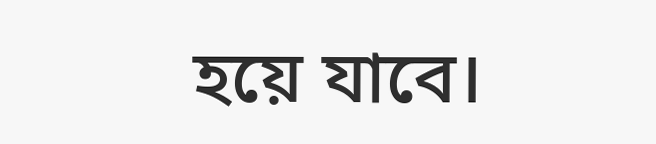হয়ে যাবে।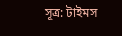সূত্র: টাইমস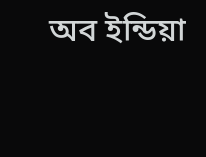অব ইন্ডিয়া